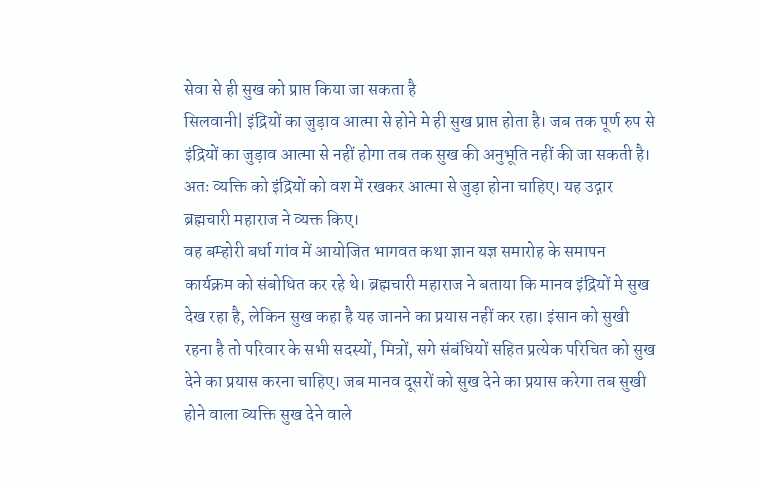सेवा से ही सुख को प्राप्त किया जा सकता है
सिलवानी| इंद्रियों का जुड़ाव आत्मा से होने मे ही सुख प्राप्त होता है। जब तक पूर्ण रुप से इंद्रियों का जुड़ाव आत्मा से नहीं होगा तब तक सुख की अनुभूति नहीं की जा सकती है। अतः व्यक्ति को इंद्रियों को वश में रखकर आत्मा से जुड़ा होना चाहिए। यह उद्गार ब्रह्मचारी महाराज ने व्यक्त किए।
वह बम्होरी बर्धा गांव में आयोजित भागवत कथा ज्ञान यज्ञ समारोह के समापन कार्यक्रम को संबोधित कर रहे थे। ब्रह्मचारी महाराज ने बताया कि मानव इंद्रियों मे सुख देख रहा है, लेकिन सुख कहा है यह जानने का प्रयास नहीं कर रहा। इंसान को सुखी रहना है तो परिवार के सभी सदस्यों, मित्रों, सगे संबंधियों सहित प्रत्येक परिचित को सुख देने का प्रयास करना चाहिए। जब मानव दूसरों को सुख देने का प्रयास करेगा तब सुखी होने वाला व्यक्ति सुख देने वाले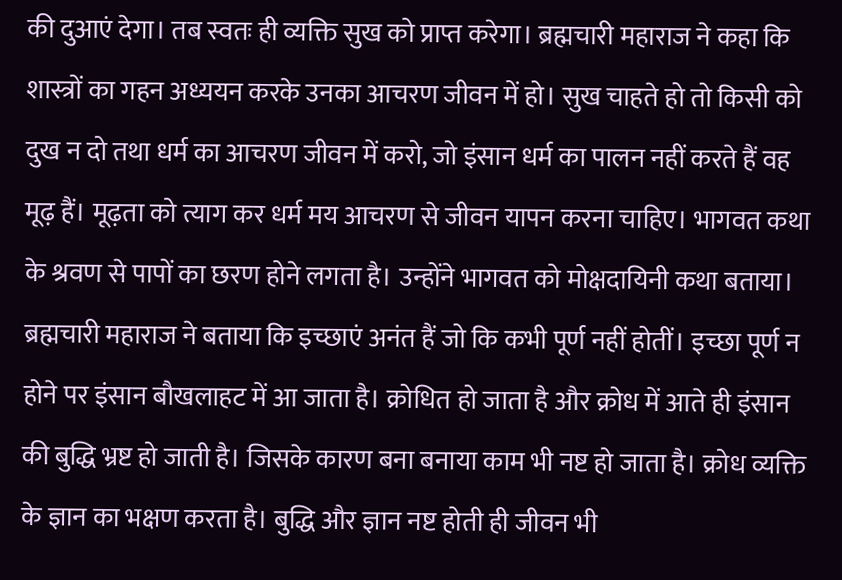की दुआएं देगा। तब स्वतः ही व्यक्ति सुख को प्राप्त करेगा। ब्रह्मचारी महाराज ने कहा कि शास्त्रों का गहन अध्ययन करके उनका आचरण जीवन में हो। सुख चाहते हो तो किसी को दुख न दो तथा धर्म का आचरण जीवन में करो, जो इंसान धर्म का पालन नहीं करते हैं वह मूढ़ हैं। मूढ़ता को त्याग कर धर्म मय आचरण से जीवन यापन करना चाहिए। भागवत कथा के श्रवण से पापों का छरण होने लगता है। उन्होंने भागवत को मोक्षदायिनी कथा बताया।
ब्रह्मचारी महाराज ने बताया कि इच्छाएं अनंत हैं जो कि कभी पूर्ण नहीं होतीं। इच्छा पूर्ण न होने पर इंसान बौखलाहट में आ जाता है। क्रोधित हो जाता है और क्रोध में आते ही इंसान की बुद्धि भ्रष्ट हो जाती है। जिसके कारण बना बनाया काम भी नष्ट हो जाता है। क्रोध व्यक्ति के ज्ञान का भक्षण करता है। बुद्धि और ज्ञान नष्ट होती ही जीवन भी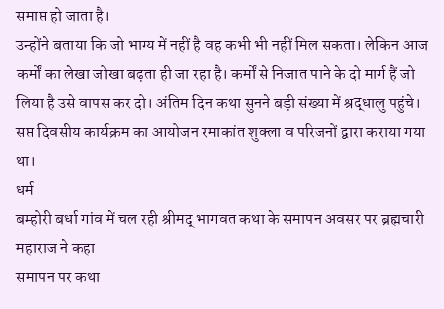समाप्त हो जाता है।
उन्होंने बताया कि जो भाग्य में नहीं है वह कभी भी नहीं मिल सकता। लेकिन आज कर्मों का लेखा जोखा बढ़ता ही जा रहा है। कर्मों से निजात पाने के दो मार्ग हैं जो लिया है उसे वापस कर दो। अंतिम दिन कथा सुनने बड़ी संख्या में श्रद्धालु पहुंचे। सप्त दिवसीय कार्यक्रम का आयोजन रमाकांत शुक्ला व परिजनों द्वारा कराया गया था।
धर्म
बम्होरी बर्धा गांव में चल रही श्रीमद् भागवत कथा के समापन अवसर पर ब्रह्मचारी महाराज ने कहा
समापन पर कथा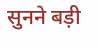सुनने बड़ी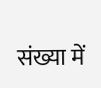संख्या में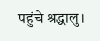पहुंचे श्रद्धालु।